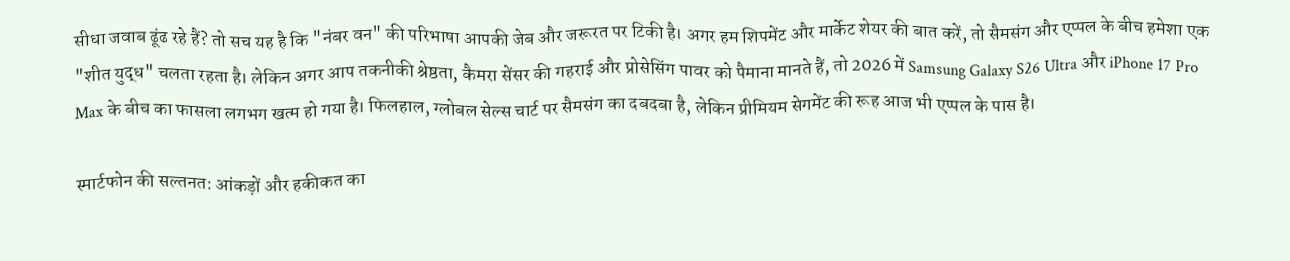सीधा जवाब ढूंढ रहे हैं? तो सच यह है कि "नंबर वन" की परिभाषा आपकी जेब और जरूरत पर टिकी है। अगर हम शिपमेंट और मार्केट शेयर की बात करें, तो सैमसंग और एप्पल के बीच हमेशा एक "शीत युद्ध" चलता रहता है। लेकिन अगर आप तकनीकी श्रेष्ठता, कैमरा सेंसर की गहराई और प्रोसेसिंग पावर को पैमाना मानते हैं, तो 2026 में Samsung Galaxy S26 Ultra और iPhone 17 Pro Max के बीच का फासला लगभग खत्म हो गया है। फिलहाल, ग्लोबल सेल्स चार्ट पर सैमसंग का दबदबा है, लेकिन प्रीमियम सेगमेंट की रूह आज भी एप्पल के पास है।

स्मार्टफोन की सल्तनत: आंकड़ों और हकीकत का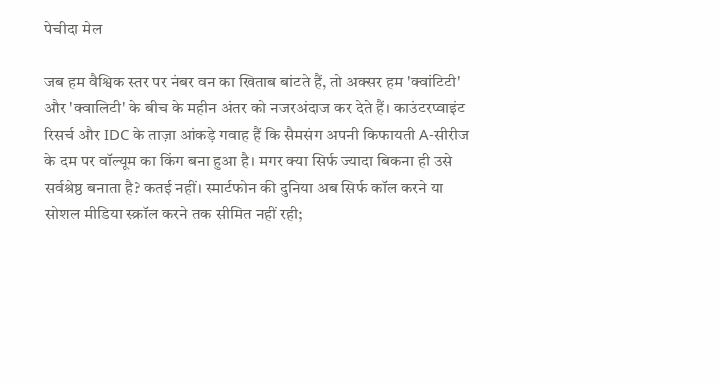पेचीदा मेल

जब हम वैश्विक स्तर पर नंबर वन का खिताब बांटते हैं, तो अक्सर हम 'क्वांटिटी' और 'क्वालिटी' के बीच के महीन अंतर को नजरअंदाज कर देते हैं। काउंटरप्वाइंट रिसर्च और IDC के ताज़ा आंकड़े गवाह हैं कि सैमसंग अपनी किफायती A-सीरीज के दम पर वॉल्यूम का किंग बना हुआ है। मगर क्या सिर्फ ज्यादा बिकना ही उसे सर्वश्रेष्ठ बनाता है? कतई नहीं। स्मार्टफोन की दुनिया अब सिर्फ कॉल करने या सोशल मीडिया स्क्रॉल करने तक सीमित नहीं रही;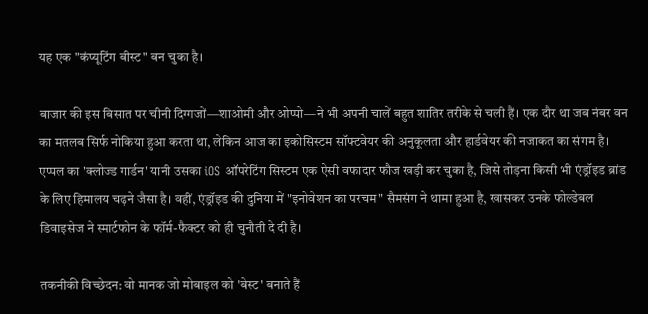यह एक "कंप्यूटिंग बीस्ट" बन चुका है।

बाजार की इस बिसात पर चीनी दिग्गजों—शाओमी और ओप्पो—ने भी अपनी चालें बहुत शातिर तरीके से चली हैं। एक दौर था जब नंबर वन का मतलब सिर्फ नोकिया हुआ करता था, लेकिन आज का इकोसिस्टम सॉफ्टवेयर की अनुकूलता और हार्डवेयर की नजाकत का संगम है। एप्पल का 'क्लोज्ड गार्डन' यानी उसका iOS ऑपरेटिंग सिस्टम एक ऐसी वफादार फौज खड़ी कर चुका है, जिसे तोड़ना किसी भी एंड्रॉइड ब्रांड के लिए हिमालय चढ़ने जैसा है। वहीं, एंड्रॉइड की दुनिया में "इनोवेशन का परचम" सैमसंग ने थामा हुआ है, खासकर उनके फोल्डेबल डिवाइसेज ने स्मार्टफोन के फॉर्म-फैक्टर को ही चुनौती दे दी है।

तकनीकी विच्छेदन: वो मानक जो मोबाइल को 'बेस्ट' बनाते हैं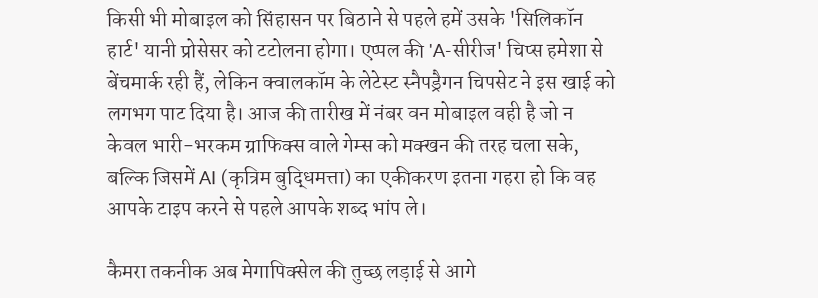किसी भी मोबाइल को सिंहासन पर बिठाने से पहले हमें उसके 'सिलिकॉन हार्ट' यानी प्रोसेसर को टटोलना होगा। एप्पल की 'A-सीरीज' चिप्स हमेशा से बेंचमार्क रही हैं, लेकिन क्वालकॉम के लेटेस्ट स्नैपड्रैगन चिपसेट ने इस खाई को लगभग पाट दिया है। आज की तारीख में नंबर वन मोबाइल वही है जो न केवल भारी-भरकम ग्राफिक्स वाले गेम्स को मक्खन की तरह चला सके, बल्कि जिसमें AI (कृत्रिम बुद्धिमत्ता) का एकीकरण इतना गहरा हो कि वह आपके टाइप करने से पहले आपके शब्द भांप ले।

कैमरा तकनीक अब मेगापिक्सेल की तुच्छ लड़ाई से आगे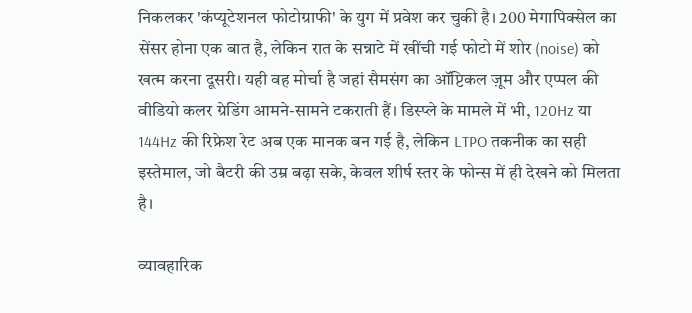निकलकर 'कंप्यूटेशनल फोटोग्राफी' के युग में प्रवेश कर चुकी है। 200 मेगापिक्सेल का सेंसर होना एक बात है, लेकिन रात के सन्नाटे में खींची गई फोटो में शोर (noise) को खत्म करना दूसरी। यही वह मोर्चा है जहां सैमसंग का ऑप्टिकल ज़ूम और एप्पल की वीडियो कलर ग्रेडिंग आमने-सामने टकराती हैं। डिस्प्ले के मामले में भी, 120Hz या 144Hz की रिफ्रेश रेट अब एक मानक बन गई है, लेकिन LTPO तकनीक का सही इस्तेमाल, जो बैटरी की उम्र बढ़ा सके, केवल शीर्ष स्तर के फोन्स में ही देखने को मिलता है।

व्यावहारिक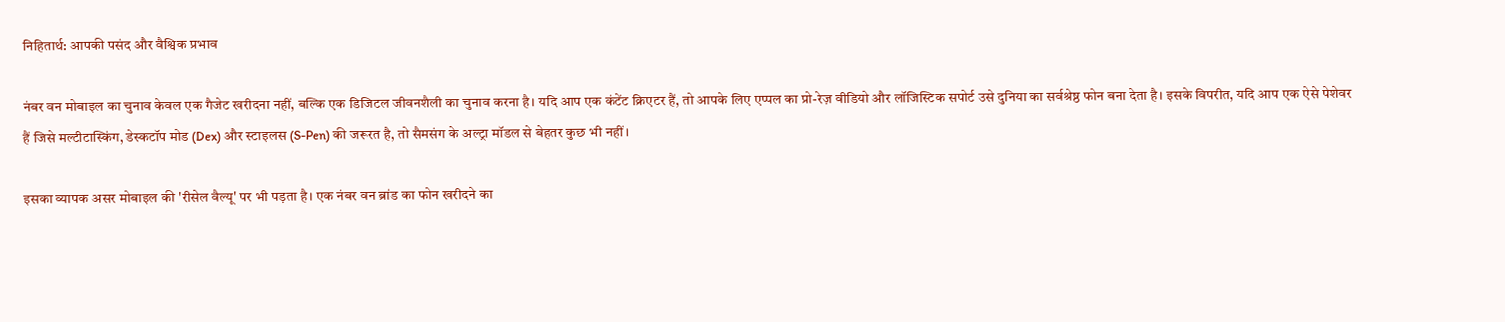निहितार्थ: आपकी पसंद और वैश्विक प्रभाव

नंबर वन मोबाइल का चुनाव केवल एक गैजेट खरीदना नहीं, बल्कि एक डिजिटल जीवनशैली का चुनाव करना है। यदि आप एक कंटेंट क्रिएटर हैं, तो आपके लिए एप्पल का प्रो-रेज़ वीडियो और लॉजिस्टिक सपोर्ट उसे दुनिया का सर्वश्रेष्ठ फोन बना देता है। इसके विपरीत, यदि आप एक ऐसे पेशेवर हैं जिसे मल्टीटास्किंग, डेस्कटॉप मोड (Dex) और स्टाइलस (S-Pen) की जरूरत है, तो सैमसंग के अल्ट्रा मॉडल से बेहतर कुछ भी नहीं।

इसका व्यापक असर मोबाइल की 'रीसेल वैल्यू' पर भी पड़ता है। एक नंबर वन ब्रांड का फोन खरीदने का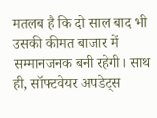मतलब है कि दो साल बाद भी उसकी कीमत बाजार में सम्मानजनक बनी रहेगी। साथ ही, सॉफ्टवेयर अपडेट्स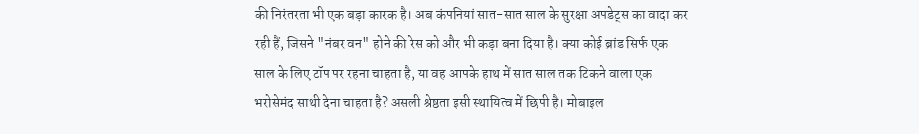की निरंतरता भी एक बड़ा कारक है। अब कंपनियां सात-सात साल के सुरक्षा अपडेट्स का वादा कर रही हैं, जिसने "नंबर वन" होने की रेस को और भी कड़ा बना दिया है। क्या कोई ब्रांड सिर्फ एक साल के लिए टॉप पर रहना चाहता है, या वह आपके हाथ में सात साल तक टिकने वाला एक भरोसेमंद साथी देना चाहता है? असली श्रेष्ठता इसी स्थायित्व में छिपी है। मोबाइल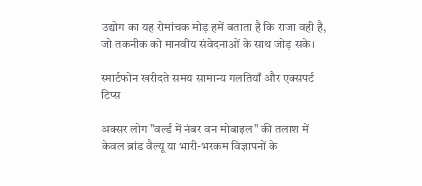उद्योग का यह रोमांचक मोड़ हमें बताता है कि राजा वही है, जो तकनीक को मानवीय संवेदनाओं के साथ जोड़ सके।

स्मार्टफोन खरीदते समय सामान्य गलतियाँ और एक्सपर्ट टिप्स

अक्सर लोग "वर्ल्ड में नंबर वन मोबाइल" की तलाश में केवल ब्रांड वैल्यू या भारी-भरकम विज्ञापनों के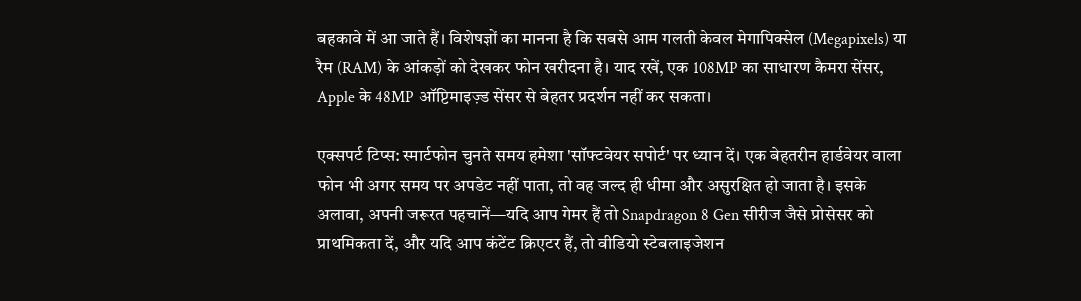बहकावे में आ जाते हैं। विशेषज्ञों का मानना है कि सबसे आम गलती केवल मेगापिक्सेल (Megapixels) या रैम (RAM) के आंकड़ों को देखकर फोन खरीदना है। याद रखें, एक 108MP का साधारण कैमरा सेंसर, Apple के 48MP ऑप्टिमाइज़्ड सेंसर से बेहतर प्रदर्शन नहीं कर सकता।

एक्सपर्ट टिप्स: स्मार्टफोन चुनते समय हमेशा 'सॉफ्टवेयर सपोर्ट' पर ध्यान दें। एक बेहतरीन हार्डवेयर वाला फोन भी अगर समय पर अपडेट नहीं पाता, तो वह जल्द ही धीमा और असुरक्षित हो जाता है। इसके अलावा, अपनी जरूरत पहचानें—यदि आप गेमर हैं तो Snapdragon 8 Gen सीरीज जैसे प्रोसेसर को प्राथमिकता दें, और यदि आप कंटेंट क्रिएटर हैं, तो वीडियो स्टेबलाइजेशन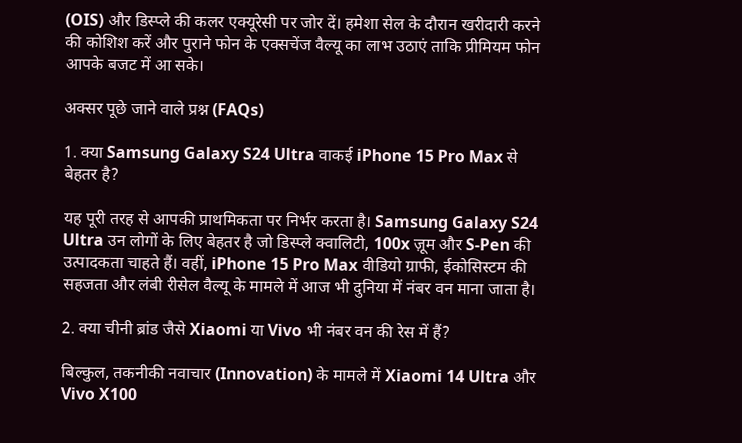(OIS) और डिस्प्ले की कलर एक्यूरेसी पर जोर दें। हमेशा सेल के दौरान खरीदारी करने की कोशिश करें और पुराने फोन के एक्सचेंज वैल्यू का लाभ उठाएं ताकि प्रीमियम फोन आपके बजट में आ सके।

अक्सर पूछे जाने वाले प्रश्न (FAQs)

1. क्या Samsung Galaxy S24 Ultra वाकई iPhone 15 Pro Max से बेहतर है?

यह पूरी तरह से आपकी प्राथमिकता पर निर्भर करता है। Samsung Galaxy S24 Ultra उन लोगों के लिए बेहतर है जो डिस्प्ले क्वालिटी, 100x ज़ूम और S-Pen की उत्पादकता चाहते हैं। वहीं, iPhone 15 Pro Max वीडियो ग्राफी, ईकोसिस्टम की सहजता और लंबी रीसेल वैल्यू के मामले में आज भी दुनिया में नंबर वन माना जाता है।

2. क्या चीनी ब्रांड जैसे Xiaomi या Vivo भी नंबर वन की रेस में हैं?

बिल्कुल, तकनीकी नवाचार (Innovation) के मामले में Xiaomi 14 Ultra और Vivo X100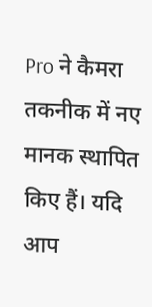Pro ने कैमरा तकनीक में नए मानक स्थापित किए हैं। यदि आप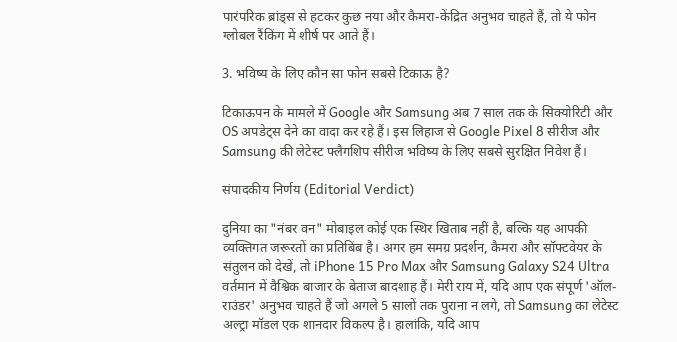पारंपरिक ब्रांड्स से हटकर कुछ नया और कैमरा-केंद्रित अनुभव चाहते हैं, तो ये फोन ग्लोबल रैंकिंग में शीर्ष पर आते हैं।

3. भविष्य के लिए कौन सा फोन सबसे टिकाऊ है?

टिकाऊपन के मामले में Google और Samsung अब 7 साल तक के सिक्योरिटी और OS अपडेट्स देने का वादा कर रहे हैं। इस लिहाज से Google Pixel 8 सीरीज और Samsung की लेटेस्ट फ्लैगशिप सीरीज भविष्य के लिए सबसे सुरक्षित निवेश हैं।

संपादकीय निर्णय (Editorial Verdict)

दुनिया का "नंबर वन" मोबाइल कोई एक स्थिर खिताब नहीं है, बल्कि यह आपकी व्यक्तिगत जरूरतों का प्रतिबिंब है। अगर हम समग्र प्रदर्शन, कैमरा और सॉफ्टवेयर के संतुलन को देखें, तो iPhone 15 Pro Max और Samsung Galaxy S24 Ultra वर्तमान में वैश्विक बाजार के बेताज बादशाह हैं। मेरी राय में, यदि आप एक संपूर्ण 'ऑल-राउंडर' अनुभव चाहते हैं जो अगले 5 सालों तक पुराना न लगे, तो Samsung का लेटेस्ट अल्ट्रा मॉडल एक शानदार विकल्प है। हालांकि, यदि आप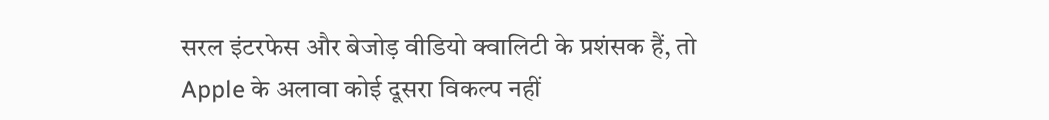सरल इंटरफेस और बेजोड़ वीडियो क्वालिटी के प्रशंसक हैं, तो Apple के अलावा कोई दूसरा विकल्प नहीं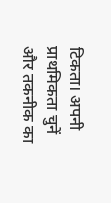टिकता। अपनी प्राथमिकता चुनें और तकनीक का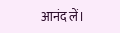आनंद लें।